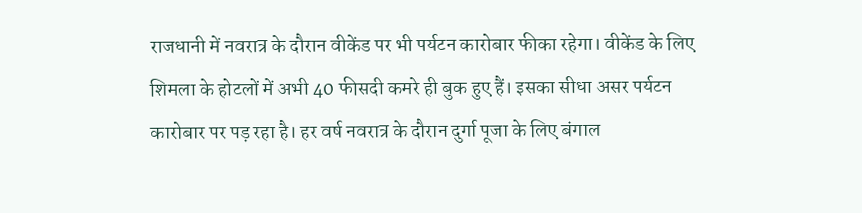राजधानी में नवरात्र के दौरान वीकेंड पर भी पर्यटन कारोबार फीका रहेगा। वीकेंड के लिए शिमला के होटलों में अभी 40 फीसदी कमरे ही बुक हुए हैं। इसका सीधा असर पर्यटन कारोबार पर पड़ रहा है। हर वर्ष नवरात्र के दौरान दुर्गा पूजा के लिए बंगाल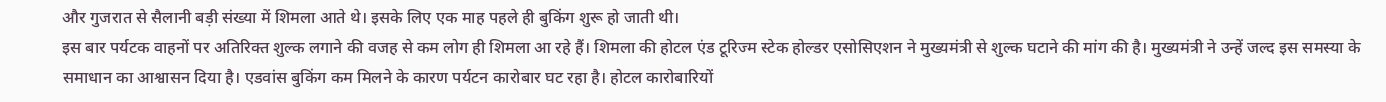और गुजरात से सैलानी बड़ी संख्या में शिमला आते थे। इसके लिए एक माह पहले ही बुकिंग शुरू हो जाती थी।
इस बार पर्यटक वाहनों पर अतिरिक्त शुल्क लगाने की वजह से कम लोग ही शिमला आ रहे हैं। शिमला की होटल एंड टूरिज्म स्टेक होल्डर एसोसिएशन ने मुख्यमंत्री से शुल्क घटाने की मांग की है। मुख्यमंत्री ने उन्हें जल्द इस समस्या के समाधान का आश्वासन दिया है। एडवांस बुकिंग कम मिलने के कारण पर्यटन कारोबार घट रहा है। होटल कारोबारियों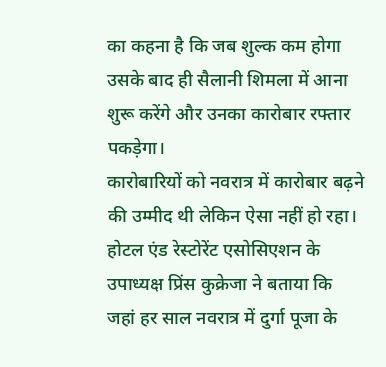का कहना है कि जब शुल्क कम होगा उसके बाद ही सैलानी शिमला में आना शुरू करेंगे और उनका कारोबार रफ्तार पकड़ेगा।
कारोबारियों को नवरात्र में कारोबार बढ़ने की उम्मीद थी लेकिन ऐसा नहीं हो रहा। होटल एंड रेस्टोरेंट एसोसिएशन के उपाध्यक्ष प्रिंस कुक्रेजा ने बताया कि जहां हर साल नवरात्र में दुर्गा पूजा के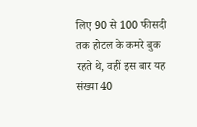लिए 90 से 100 फीसदी तक होटल के कमरे बुक रहते थे, वहीं इस बार यह संख्या 40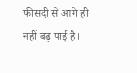फीसदी से आगे ही नहीं बढ़ पाई है।